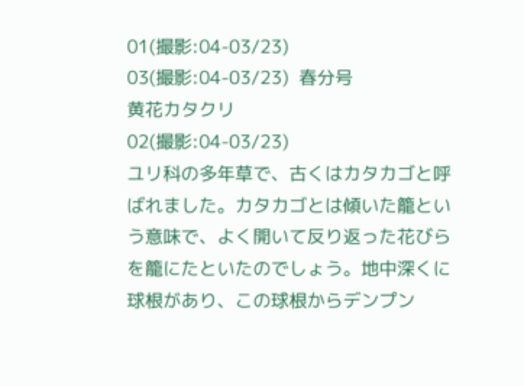01(撮影:04-03/23)
03(撮影:04-03/23)  春分号
黄花カタクリ
02(撮影:04-03/23)
ユリ科の多年草で、古くはカタカゴと呼ばれました。カタカゴとは傾いた籠という意味で、よく開いて反り返った花びらを籠にたといたのでしょう。地中深くに球根があり、この球根からデンプン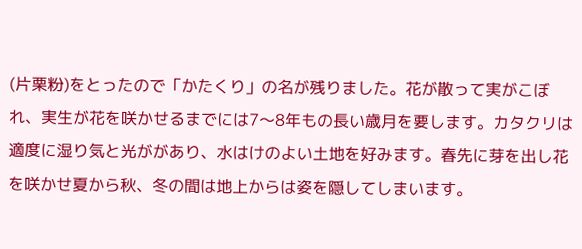(片栗粉)をとったので「かたくり」の名が残りました。花が散って実がこぼれ、実生が花を咲かせるまでには7〜8年もの長い歳月を要します。カタクリは適度に湿り気と光ががあり、水はけのよい土地を好みます。春先に芽を出し花を咲かせ夏から秋、冬の間は地上からは姿を隠してしまいます。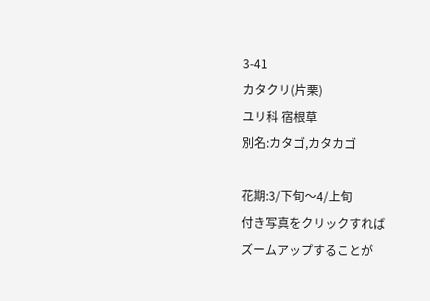3-41
カタクリ(片栗)
ユリ科 宿根草
別名:カタゴ,カタカゴ

花期:3/下旬〜4/上旬
付き写真をクリックすれば
ズームアップすることが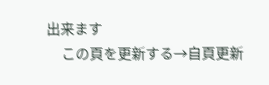出来ます
     この頁を更新する→自頁更新